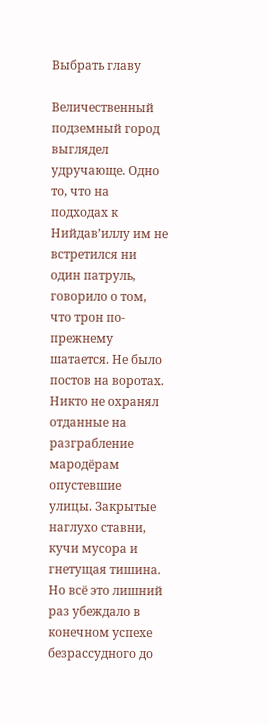Выбрать главу

Величественный подземный город выглядел удручающе. Одно то, что на подходах к Нийдав’иллу им не встретился ни один патруль, говорило о том, что трон по-прежнему шатается. Не было постов на воротах. Никто не охранял отданные на разграбление мародёрам опустевшие улицы. Закрытые наглухо ставни, кучи мусора и гнетущая тишина. Но всё это лишний раз убеждало в конечном успехе безрассудного до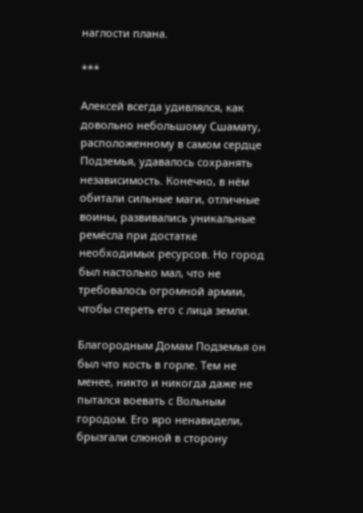наглости плана.

***

Алексей всегда удивлялся, как довольно небольшому Сшамату, расположенному в самом сердце Подземья, удавалось сохранять независимость. Конечно, в нём обитали сильные маги, отличные воины, развивались уникальные ремёсла при достатке необходимых ресурсов. Но город был настолько мал, что не требовалось огромной армии, чтобы стереть его с лица земли.

Благородным Домам Подземья он был что кость в горле. Тем не менее, никто и никогда даже не пытался воевать с Вольным городом. Его яро ненавидели, брызгали слюной в сторону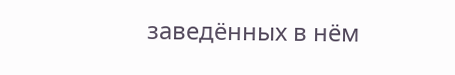заведённых в нём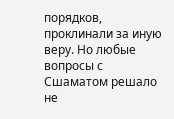порядков, проклинали за иную веру. Но любые вопросы с Сшаматом решало не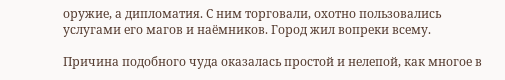оружие, а дипломатия. С ним торговали, охотно пользовались услугами его магов и наёмников. Город жил вопреки всему.

Причина подобного чуда оказалась простой и нелепой, как многое в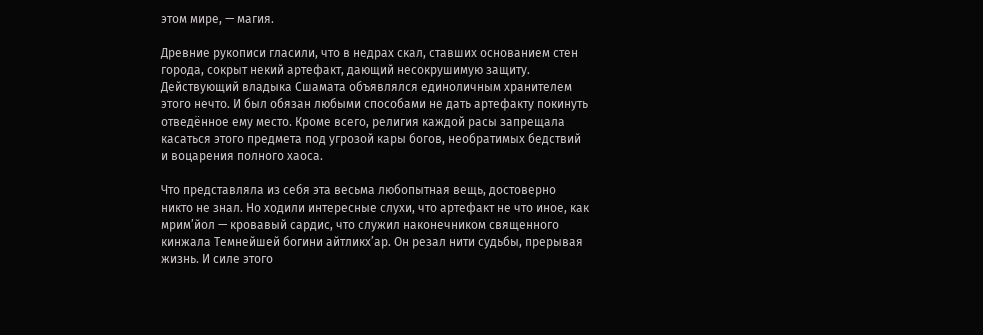этом мире, — магия.

Древние рукописи гласили, что в недрах скал, ставших основанием стен города, сокрыт некий артефакт, дающий несокрушимую защиту. Действующий владыка Сшамата объявлялся единоличным хранителем этого нечто. И был обязан любыми способами не дать артефакту покинуть отведённое ему место. Кроме всего, религия каждой расы запрещала касаться этого предмета под угрозой кары богов, необратимых бедствий и воцарения полного хаоса.

Что представляла из себя эта весьма любопытная вещь, достоверно никто не знал. Но ходили интересные слухи, что артефакт не что иное, как мрим’йол — кровавый сардис, что служил наконечником священного кинжала Темнейшей богини айтликх’ар. Он резал нити судьбы, прерывая жизнь. И силе этого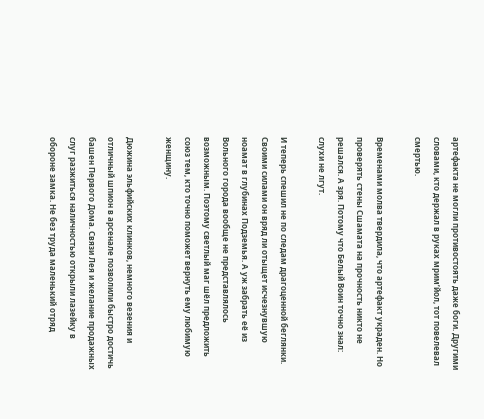артефакта не могли противостоять даже боги. Другими словами, кто держал в руках мрим’йол, тот повелевал смертью.

Временами молва твердила, что артефакт украден. Но проверять стены Сшамата на прочность никто не решался. А зря. Потому что Белый Воин точно знал: слухи не лгут.

И теперь спешил не по следам драгоценной беглянки. Своими силами он вряд ли отыщет исчезнувшую ноамат в глубинах Подземья. А уж забрать её из Вольного города вообще не представлялось возможным. Поэтому светлый маг шёл предложить союз тем, кто точно поможет вернуть ему любимую женщину.

Дюжина эльфийских клинков, немного везения и отличный шпион в арсенале позволили быстро достичь башен Первого Дома. Связи Лея и желание продажных слуг разжиться наличностью открыли лазейку в обороне замка. Не без труда маленький отряд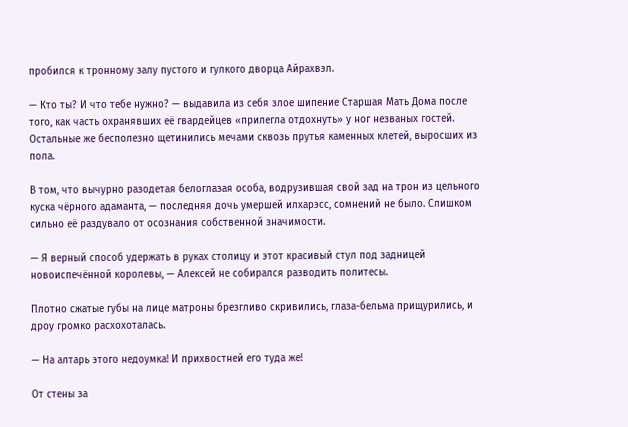пробился к тронному залу пустого и гулкого дворца Айрахвэл.

— Кто ты? И что тебе нужно? — выдавила из себя злое шипение Старшая Мать Дома после того, как часть охранявших её гвардейцев «прилегла отдохнуть» у ног незваных гостей. Остальные же бесполезно щетинились мечами сквозь прутья каменных клетей, выросших из пола.

В том, что вычурно разодетая белоглазая особа, водрузившая свой зад на трон из цельного куска чёрного адаманта, — последняя дочь умершей илхарэсс, сомнений не было. Слишком сильно её раздувало от осознания собственной значимости.

— Я верный способ удержать в руках столицу и этот красивый стул под задницей новоиспечённой королевы, — Алексей не собирался разводить политесы.

Плотно сжатые губы на лице матроны брезгливо скривились, глаза-бельма прищурились, и дроу громко расхохоталась.

— На алтарь этого недоумка! И прихвостней его туда же!

От стены за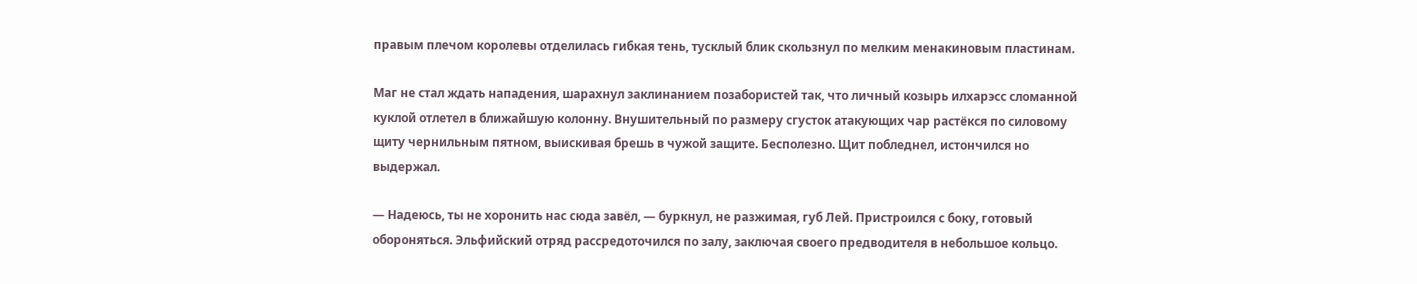правым плечом королевы отделилась гибкая тень, тусклый блик скользнул по мелким менакиновым пластинам.

Маг не стал ждать нападения, шарахнул заклинанием позабористей так, что личный козырь илхарэсс сломанной куклой отлетел в ближайшую колонну. Внушительный по размеру сгусток атакующих чар растёкся по силовому щиту чернильным пятном, выискивая брешь в чужой защите. Бесполезно. Щит побледнел, истончился но выдержал.

— Надеюсь, ты не хоронить нас сюда завёл, — буркнул, не разжимая, губ Лей. Пристроился с боку, готовый обороняться. Эльфийский отряд рассредоточился по залу, заключая своего предводителя в небольшое кольцо.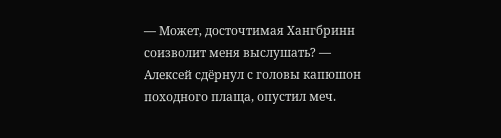— Может, досточтимая Хангбринн соизволит меня выслушать? — Алексей сдёрнул с головы капюшон походного плаща, опустил меч.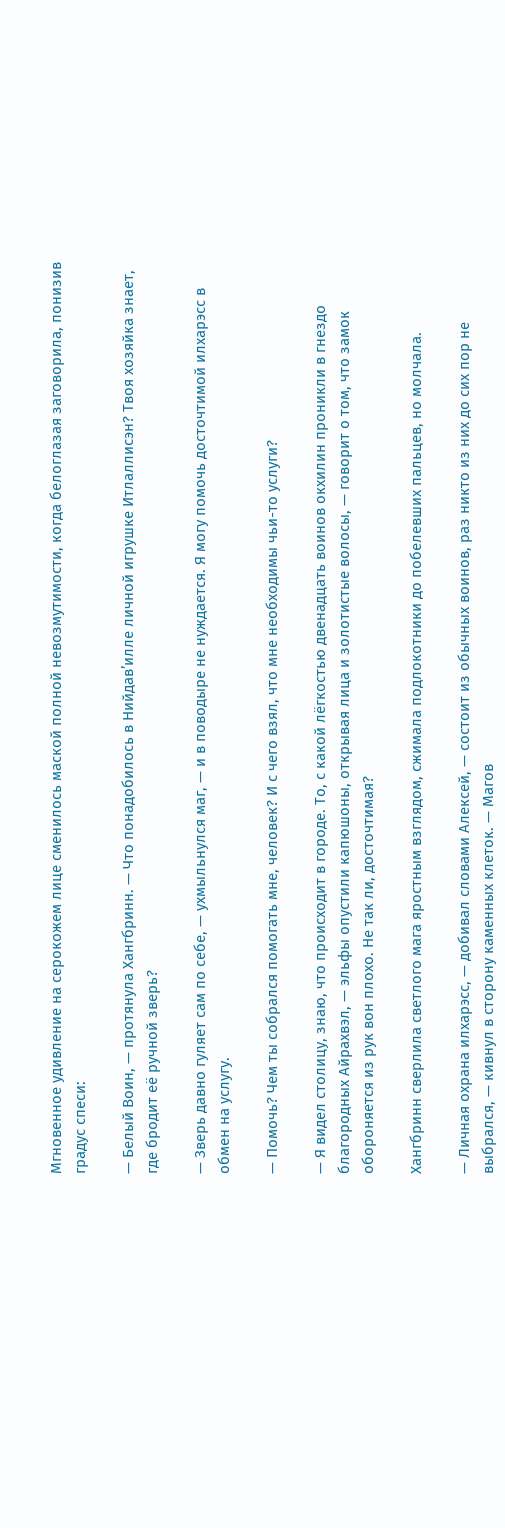Мгновенное удивление на серокожем лице сменилось маской полной невозмутимости, когда белоглазая заговорила, понизив градус спеси:

— Белый Воин, — протянула Хангбринн. — Что понадобилось в Нийдав’илле личной игрушке Итлаллисэн? Твоя хозяйка знает, где бродит её ручной зверь?

— Зверь давно гуляет сам по себе, — ухмыльнулся маг, — и в поводыре не нуждается. Я могу помочь досточтимой илхарэсс в обмен на услугу.

— Помочь? Чем ты собрался помогать мне, человек? И с чего взял, что мне необходимы чьи-то услуги?

— Я видел столицу, знаю, что происходит в городе. То, с какой лёгкостью двенадцать воинов окхилин проникли в гнездо благородных Айрахвэл, — эльфы опустили капюшоны, открывая лица и золотистые волосы, — говорит о том, что замок обороняется из рук вон плохо. Не так ли, досточтимая?

Хангбринн сверлила светлого мага яростным взглядом, сжимала подлокотники до побелевших пальцев, но молчала.

— Личная охрана илхарэсс, — добивал словами Алексей, — состоит из обычных воинов, раз никто из них до сих пор не выбрался, — кивнул в сторону каменных клеток. — Магов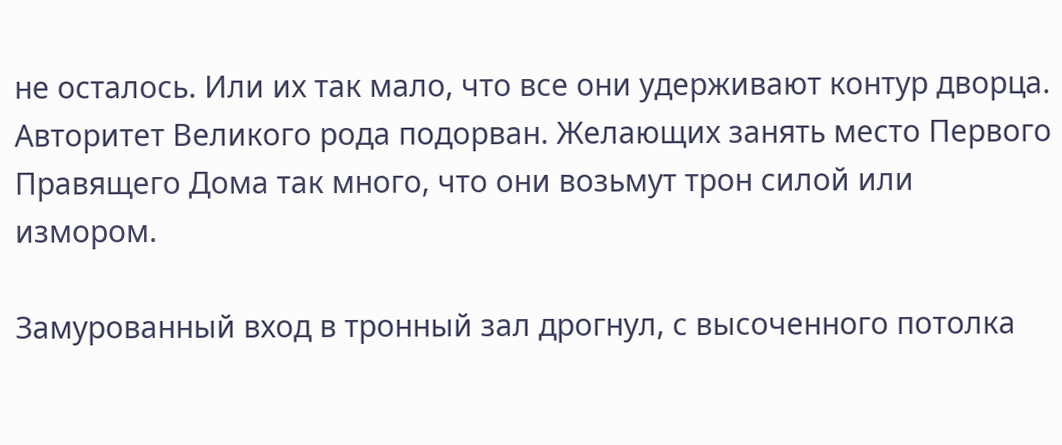не осталось. Или их так мало, что все они удерживают контур дворца. Авторитет Великого рода подорван. Желающих занять место Первого Правящего Дома так много, что они возьмут трон силой или измором.

Замурованный вход в тронный зал дрогнул, с высоченного потолка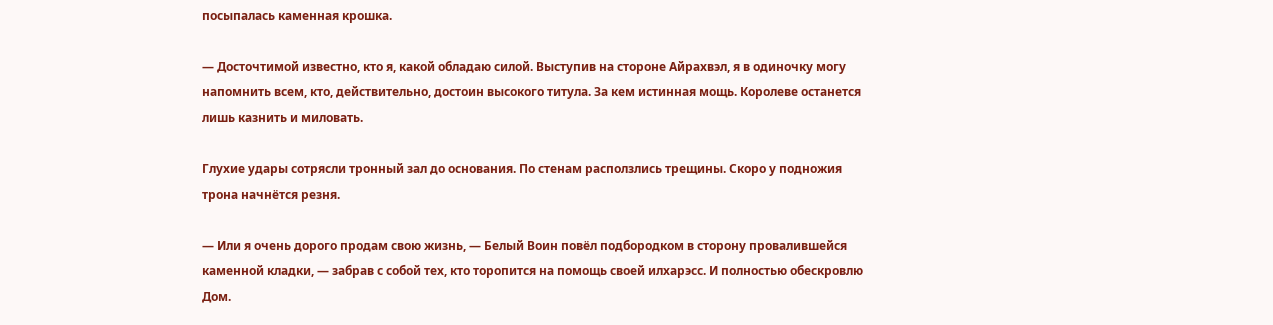посыпалась каменная крошка.

— Досточтимой известно, кто я, какой обладаю силой. Выступив на стороне Айрахвэл, я в одиночку могу напомнить всем, кто, действительно, достоин высокого титула. За кем истинная мощь. Королеве останется лишь казнить и миловать.

Глухие удары сотрясли тронный зал до основания. По стенам расползлись трещины. Скоро у подножия трона начнётся резня.

— Или я очень дорого продам свою жизнь, — Белый Воин повёл подбородком в сторону провалившейся каменной кладки, — забрав с собой тех, кто торопится на помощь своей илхарэсс. И полностью обескровлю Дом.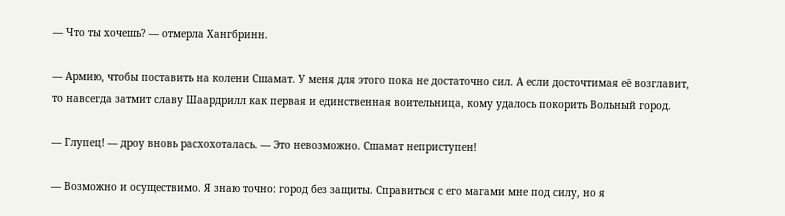— Что ты хочешь? — отмерла Хангбринн.

— Армию, чтобы поставить на колени Сшамат. У меня для этого пока не достаточно сил. А если досточтимая её возглавит, то навсегда затмит славу Шаардрилл как первая и единственная воительница, кому удалось покорить Вольный город.

— Глупец! — дроу вновь расхохоталась. — Это невозможно. Сшамат неприступен!

— Возможно и осуществимо. Я знаю точно: город без защиты. Справиться с его магами мне под силу, но я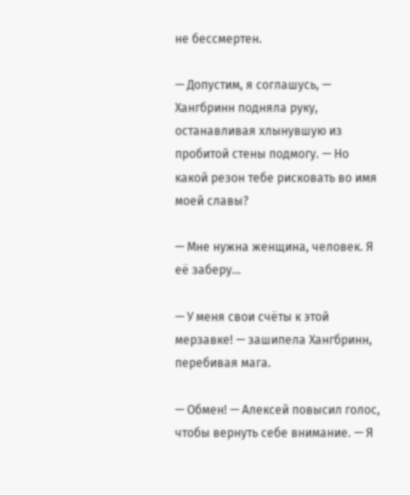не бессмертен.

— Допустим, я соглашусь, — Хангбринн подняла руку, останавливая хлынувшую из пробитой стены подмогу. — Но какой резон тебе рисковать во имя моей славы?

— Мне нужна женщина, человек. Я её заберу…

— У меня свои счёты к этой мерзавке! — зашипела Хангбринн, перебивая мага.

— Обмен! — Алексей повысил голос, чтобы вернуть себе внимание. — Я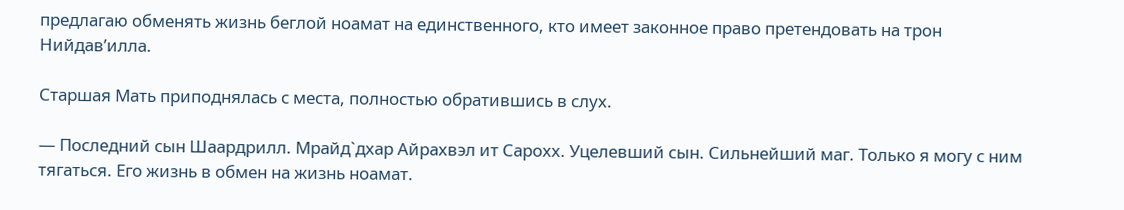предлагаю обменять жизнь беглой ноамат на единственного, кто имеет законное право претендовать на трон Нийдав’илла.

Старшая Мать приподнялась с места, полностью обратившись в слух.

— Последний сын Шаардрилл. Мрайд`дхар Айрахвэл ит Сарохх. Уцелевший сын. Сильнейший маг. Только я могу с ним тягаться. Его жизнь в обмен на жизнь ноамат.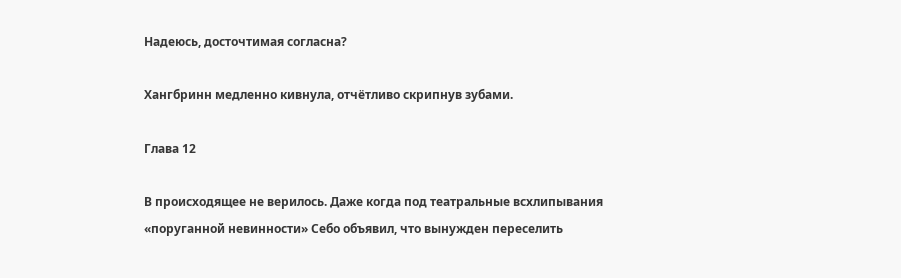Надеюсь, досточтимая согласна?

Хангбринн медленно кивнула, отчётливо скрипнув зубами.

Глава 12

В происходящее не верилось. Даже когда под театральные всхлипывания «поруганной невинности» Себо объявил, что вынужден переселить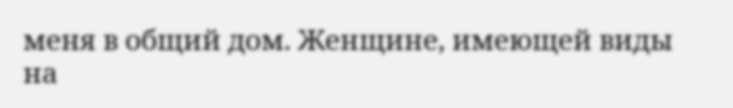меня в общий дом. Женщине, имеющей виды на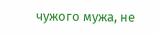чужого мужа, не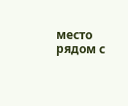место рядом с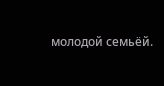молодой семьёй.